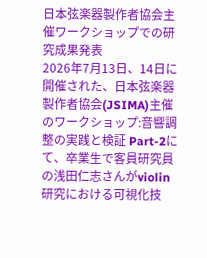日本弦楽器製作者協会主催ワークショップでの研究成果発表
2026年7月13日、14日に開催された、日本弦楽器製作者協会(JSIMA)主催のワークショップ:音響調整の実践と検証 Part-2にて、卒業生で客員研究員の浅田仁志さんがviolin研究における可視化技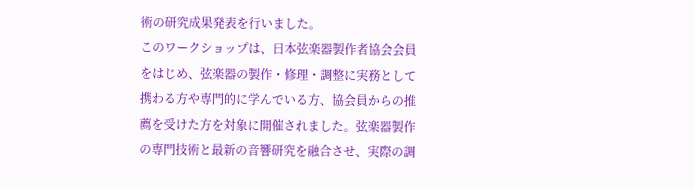術の研究成果発表を行いました。
このワークショップは、日本弦楽器製作者協会会員をはじめ、弦楽器の製作・修理・調整に実務として携わる方や専門的に学んでいる方、協会員からの推薦を受けた方を対象に開催されました。弦楽器製作の専門技術と最新の音響研究を融合させ、実際の調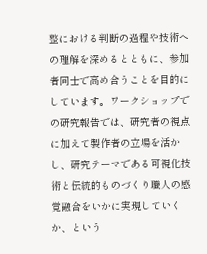整における判断の過程や技術への理解を深めるとともに、参加者同士で高め合うことを目的にしています。ワークショップでの研究報告では、研究者の視点に加えて製作者の立場を活かし、研究テーマである可視化技術と伝統的ものづくり職人の感覚融合をいかに実現していくか、という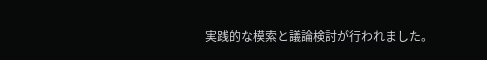実践的な模索と議論検討が行われました。